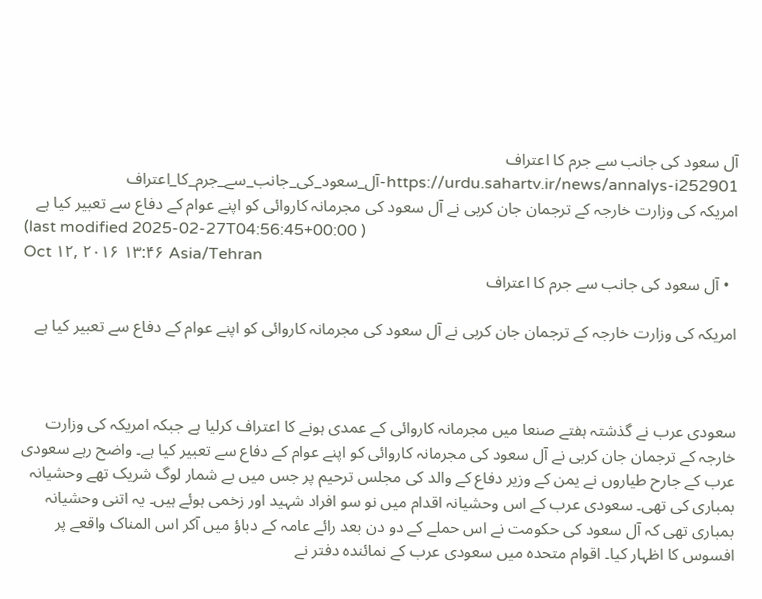آل سعود کی جانب سے جرم کا اعتراف
https://urdu.sahartv.ir/news/annalys-i252901-آل_سعود_کی_جانب_سے_جرم_کا_اعتراف
امریکہ کی وزارت خارجہ کے ترجمان جان کربی نے آل سعود کی مجرمانہ کاروائی کو اپنے عوام کے دفاع سے تعبیر کیا ہے
(last modified 2025-02-27T04:56:45+00:00 )
Oct ۱۲, ۲۰۱۶ ۱۳:۴۶ Asia/Tehran
  • آل سعود کی جانب سے جرم کا اعتراف

امریکہ کی وزارت خارجہ کے ترجمان جان کربی نے آل سعود کی مجرمانہ کاروائی کو اپنے عوام کے دفاع سے تعبیر کیا ہے



سعودی عرب نے گذشتہ ہفتے صنعا میں مجرمانہ کاروائی کے عمدی ہونے کا اعتراف کرلیا ہے جبکہ امریکہ کی وزارت خارجہ کے ترجمان جان کربی نے آل سعود کی مجرمانہ کاروائی کو اپنے عوام کے دفاع سے تعبیر کیا ہے۔ واضح رہے سعودی عرب کے جارح طیاروں نے یمن کے وزیر دفاع کے والد کی مجلس ترحیم پر جس میں بے شمار لوگ شریک تھے وحشیانہ بمباری کی تھی۔ سعودی عرب کے اس وحشیانہ اقدام میں نو سو افراد شہید اور زخمی ہوئے ہیں۔ یہ اتنی وحشیانہ بمباری تھی کہ آل سعود کی حکومت نے اس حملے کے دو دن بعد رائے عامہ کے دباؤ میں آکر اس المناک واقعے پر افسوس کا اظہار کیا۔ اقوام متحدہ میں سعودی عرب کے نمائندہ دفتر نے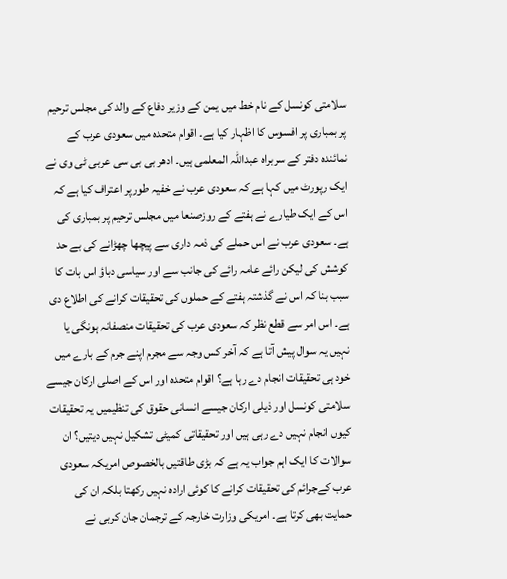سلامتی کونسل کے نام خط میں یمن کے وزیر دفاع کے والد کی مجلس ترحیم پر بمباری پر افسوس کا اظہار کیا ہے۔ اقوام متحدہ میں سعودی عرب کے نمائندہ دفتر کے سربراہ عبداللہ المعلمی ہیں۔ ادھر بی بی سی عربی ٹی وی نے ایک رپورٹ میں کہا ہے کہ سعودی عرب نے خفیہ طورپر اعتراف کیا ہے کہ اس کے ایک طیارے نے ہفتے کے روزصنعا میں مجلس ترحیم پر بمباری کی ہے۔ سعودی عرب نے اس حملے کی ذمہ داری سے پیچھا چھڑانے کی بے حد کوشش کی لیکن رائے عامہ رائے کی جانب سے اور سیاسی دباؤ اس بات کا سبب بنا کہ اس نے گذشتہ ہفتے کے حملوں کی تحقیقات کرانے کی اطلاع دی ہے۔ اس امر سے قطع نظر کہ سعودی عرب کی تحقیقات منصفانہ ہونگی یا نہیں یہ سوال پیش آتا ہے کہ آخر کس وجہ سے مجرم اپنے جرم کے بارے میں خود ہی تحقیقات انجام دے رہا ہے؟ اقوام متحدہ اور اس کے اصلی ارکان جیسے سلامتی کونسل اور ذیلی ارکان جیسے انسانی حقوق کی تنظیمیں یہ تحقیقات کیوں انجام نہیں دے رہی ہیں اور تحقیقاتی کمیٹی تشکیل نہیں دیتیں؟ ان سوالات کا ایک اہم جواب یہ ہے کہ بڑی طاقتیں بالخصوص امریکہ سعودی عرب کےجرائم کی تحقیقات کرانے کا کوئی ارادہ نہیں رکھتا بلکہ ان کی حمایت بھی کرتا ہے۔ امریکی وزارت خارجہ کے ترجمان جان کربی نے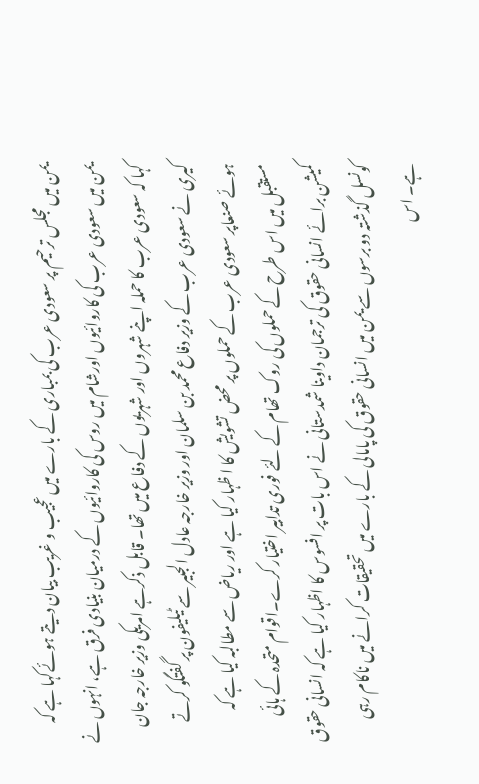یمن میں مجلس ترحیم پر سعودی عرب کی بمباری کے بارے میں عجیب و غریب بیان دیتے ہوئےکہا ہے کہ یمن میں سعودی عرب کی کاروائیوں اورشام میں روس کی کاروائیوں کے درمیان بنیادی فرق ہے، انہوں نے کہا کہ سعودی عرب کا حملہ اپنے شہروں اور شہریوں کے دفاع میں تھا۔ قابل ذکرہے امریکی وزیر خارجہ جان کیری نے سعودی عرب کے وزیر دفاع محمد بن سلمان اور وزیر خارجہ عادل الجبیر سے ٹیلیفون پر گفتگو کرتے ہوئے صنعاپر سعودی عرب کے حملوں پر محض تشویش کا ا ظہار کیا ہے اور ریاض سے مطالبہ کیا ہے کہ مستقبل میں اس طرح کے حملوں کی روک تھام کے لئے فوری تدابیر اختیار کرے۔اقوام متحدہ کے ہائی کمیشن برائے انسانی حقوق کی ترجمان داوینا شمدستانی نے اس بات پر افسوس کا اظہار کیا ہے کہ انسانی حقوق کونسل گذشتہ دو برسوں سے یمن میں انسانی حقوق کی پامالی کے بارے میں تحقیقات کرانے میں ناکام رہی ہے۔ اس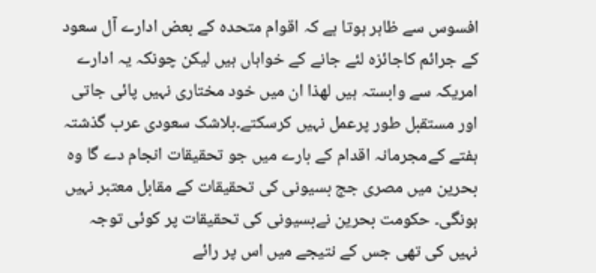افسوس سے ظاہر ہوتا ہے کہ اقوام متحدہ کے بعض ادارے آل سعود کے جرائم کاجائزہ لئے جانے کے خواہاں ہیں لیکن چونکہ یہ ادارے امریکہ سے وابستہ ہیں لھذا ان میں خود مختاری نہیں پائی جاتی اور مستقبل طور پرعمل نہیں کرسکتے۔بلاشک سعودی عرب گذشتہ ہفتے کےمجرمانہ اقدام کے بارے میں جو تحقیقات انجام دے گا وہ بحرین میں مصری جج بسیونی کی تحقیقات کے مقابل معتبر نہیں ہونگی۔ حکومت بحرین نےبسیونی کی تحقیقات پر کوئی توجہ نہیں کی تھی جس کے نتیجے میں اس پر رائے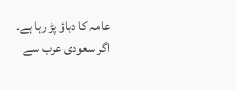عامہ کا دباؤ پڑ رہا ہے۔ اگر سعودی عرب سے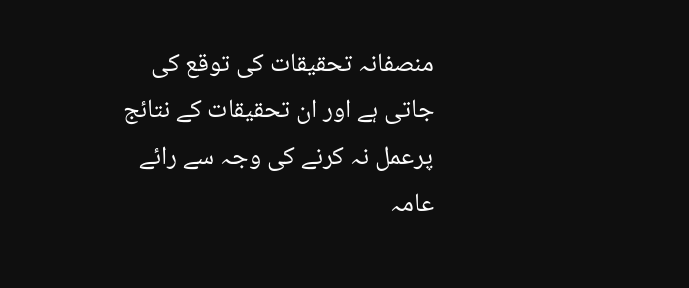منصفانہ تحقیقات کی توقع کی جاتی ہے اور ان تحقیقات کے نتائج پرعمل نہ کرنے کی وجہ سے رائے عامہ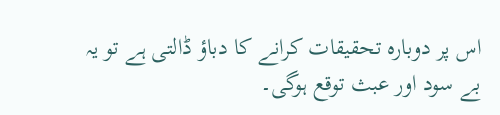اس پر دوبارہ تحقیقات کرانے کا دباؤ ڈالتی ہے تو یہ بے سود اور عبث توقع ہوگی۔